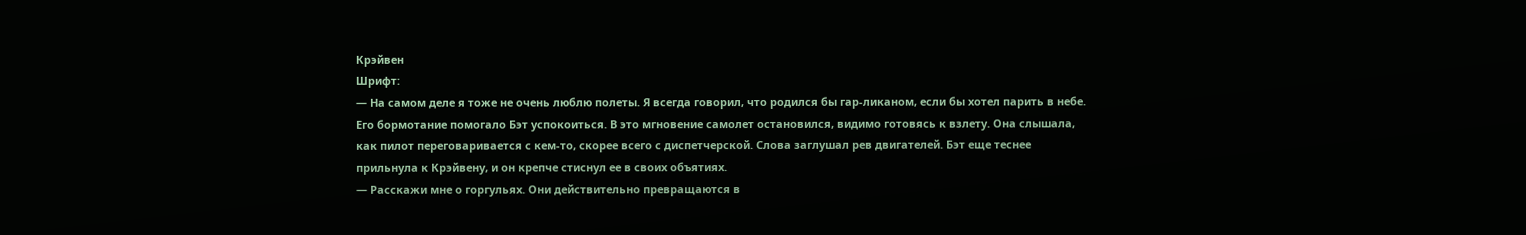Крэйвен
Шрифт:
— На самом деле я тоже не очень люблю полеты. Я всегда говорил, что родился бы гар-ликаном, если бы хотел парить в небе.
Его бормотание помогало Бэт успокоиться. В это мгновение самолет остановился, видимо готовясь к взлету. Она слышала, как пилот переговаривается с кем-то, скорее всего с диспетчерской. Слова заглушал рев двигателей. Бэт еще теснее прильнула к Крэйвену, и он крепче стиснул ее в своих объятиях.
— Расскажи мне о горгульях. Они действительно превращаются в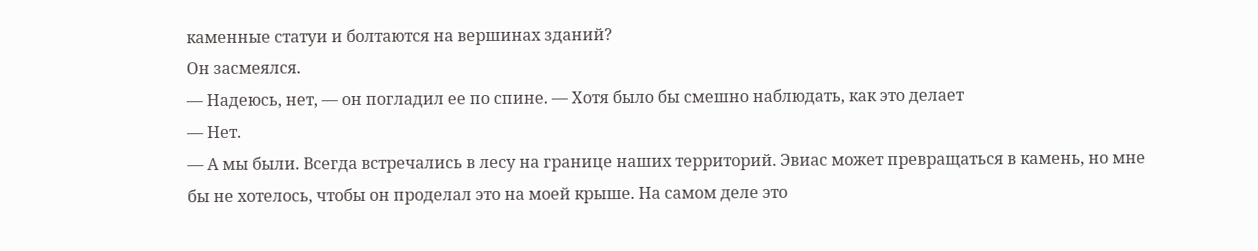каменные статуи и болтаются на вершинах зданий?
Он засмеялся.
— Надеюсь, нет, — он погладил ее по спине. — Хотя было бы смешно наблюдать, как это делает
— Нет.
— А мы были. Всегда встречались в лесу на границе наших территорий. Эвиас может превращаться в камень, но мне бы не хотелось, чтобы он проделал это на моей крыше. На самом деле это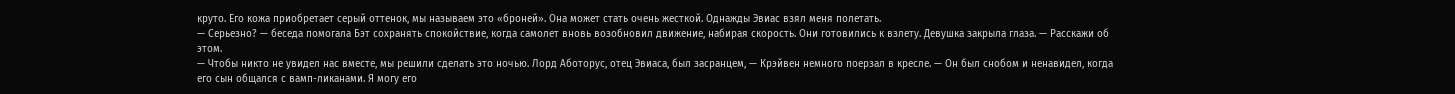круто. Его кожа приобретает серый оттенок, мы называем это «броней». Она может стать очень жесткой. Однажды Эвиас взял меня полетать.
— Серьезно? — беседа помогала Бэт сохранять спокойствие, когда самолет вновь возобновил движение, набирая скорость. Они готовились к взлету. Девушка закрыла глаза. — Расскажи об этом.
— Чтобы никто не увидел нас вместе, мы решили сделать это ночью. Лорд Аботорус, отец Эвиаса, был засранцем, — Крэйвен немного поерзал в кресле. — Он был снобом и ненавидел, когда его сын общался с вамп-ликанами. Я могу его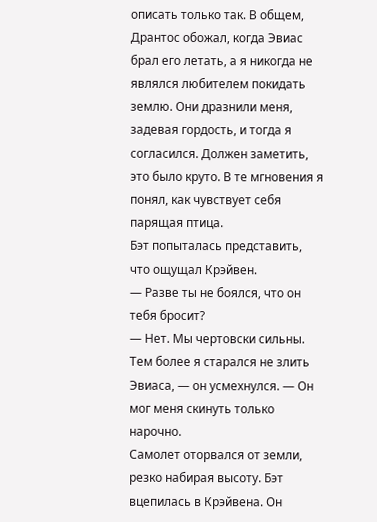описать только так. В общем, Дрантос обожал, когда Эвиас брал его летать, а я никогда не являлся любителем покидать землю. Они дразнили меня, задевая гордость, и тогда я согласился. Должен заметить, это было круто. В те мгновения я понял, как чувствует себя парящая птица.
Бэт попыталась представить, что ощущал Крэйвен.
— Разве ты не боялся, что он тебя бросит?
— Нет. Мы чертовски сильны. Тем более я старался не злить Эвиаса, — он усмехнулся. — Он мог меня скинуть только нарочно.
Самолет оторвался от земли, резко набирая высоту. Бэт вцепилась в Крэйвена. Он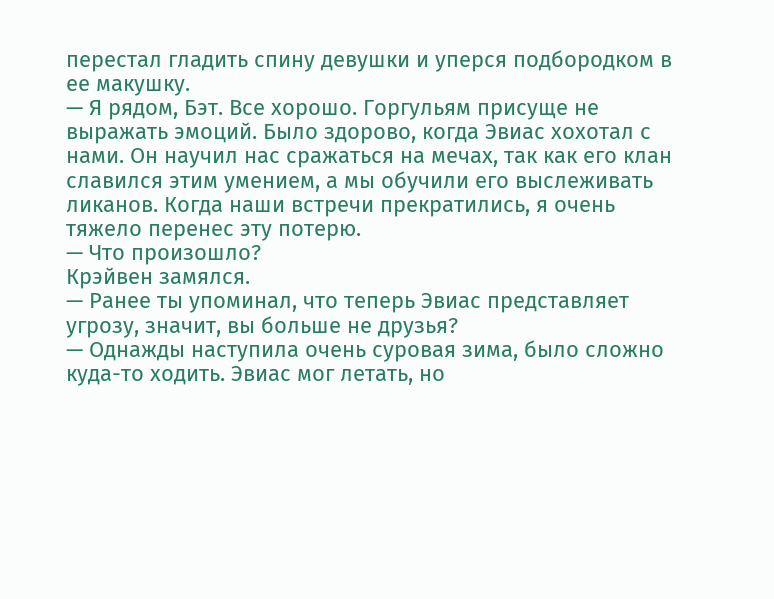перестал гладить спину девушки и уперся подбородком в ее макушку.
— Я рядом, Бэт. Все хорошо. Горгульям присуще не выражать эмоций. Было здорово, когда Эвиас хохотал с нами. Он научил нас сражаться на мечах, так как его клан славился этим умением, а мы обучили его выслеживать ликанов. Когда наши встречи прекратились, я очень тяжело перенес эту потерю.
— Что произошло?
Крэйвен замялся.
— Ранее ты упоминал, что теперь Эвиас представляет угрозу, значит, вы больше не друзья?
— Однажды наступила очень суровая зима, было сложно куда-то ходить. Эвиас мог летать, но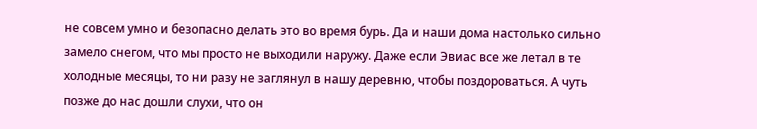не совсем умно и безопасно делать это во время бурь. Да и наши дома настолько сильно замело снегом, что мы просто не выходили наружу. Даже если Эвиас все же летал в те холодные месяцы, то ни разу не заглянул в нашу деревню, чтобы поздороваться. А чуть позже до нас дошли слухи, что он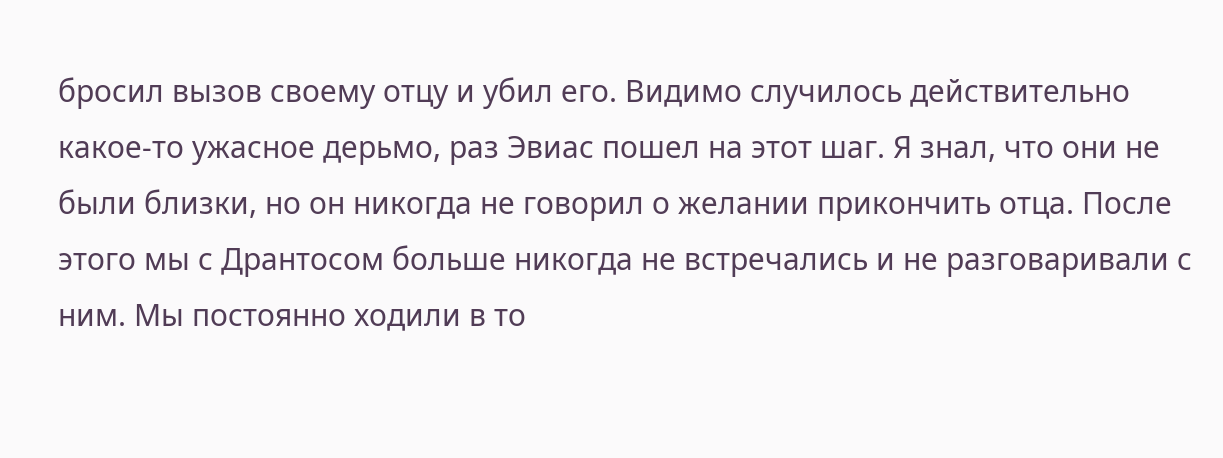бросил вызов своему отцу и убил его. Видимо случилось действительно какое-то ужасное дерьмо, раз Эвиас пошел на этот шаг. Я знал, что они не были близки, но он никогда не говорил о желании прикончить отца. После этого мы с Дрантосом больше никогда не встречались и не разговаривали с ним. Мы постоянно ходили в то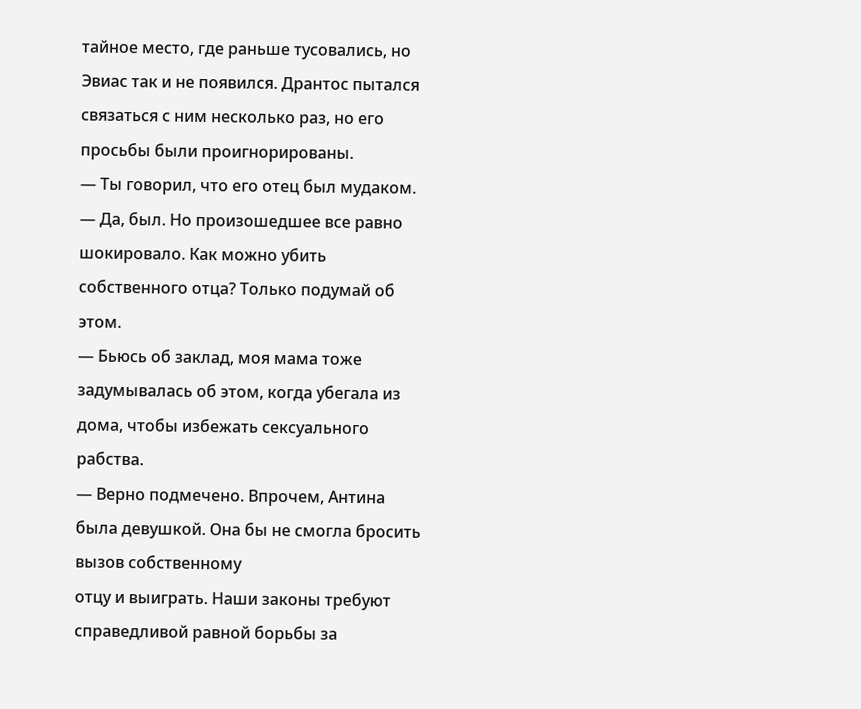тайное место, где раньше тусовались, но Эвиас так и не появился. Дрантос пытался связаться с ним несколько раз, но его просьбы были проигнорированы.
— Ты говорил, что его отец был мудаком.
— Да, был. Но произошедшее все равно шокировало. Как можно убить собственного отца? Только подумай об этом.
— Бьюсь об заклад, моя мама тоже задумывалась об этом, когда убегала из дома, чтобы избежать сексуального рабства.
— Верно подмечено. Впрочем, Антина была девушкой. Она бы не смогла бросить вызов собственному
отцу и выиграть. Наши законы требуют справедливой равной борьбы за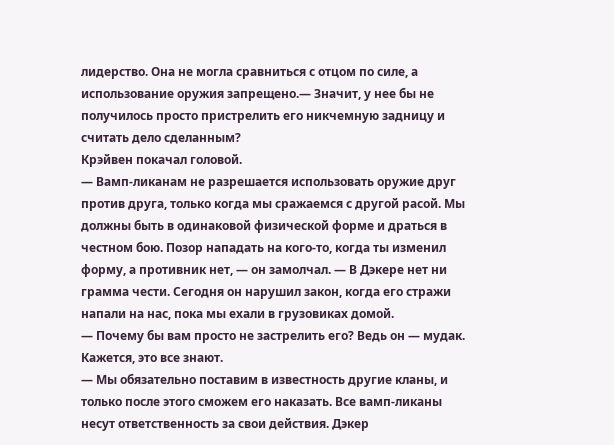лидерство. Она не могла сравниться с отцом по силе, а использование оружия запрещено.— Значит, у нее бы не получилось просто пристрелить его никчемную задницу и считать дело сделанным?
Крэйвен покачал головой.
— Вамп-ликанам не разрешается использовать оружие друг против друга, только когда мы сражаемся с другой расой. Мы должны быть в одинаковой физической форме и драться в честном бою. Позор нападать на кого-то, когда ты изменил форму, а противник нет, — он замолчал. — В Дэкере нет ни грамма чести. Сегодня он нарушил закон, когда его стражи напали на нас, пока мы ехали в грузовиках домой.
— Почему бы вам просто не застрелить его? Ведь он — мудак. Кажется, это все знают.
— Мы обязательно поставим в известность другие кланы, и только после этого сможем его наказать. Все вамп-ликаны несут ответственность за свои действия. Дэкер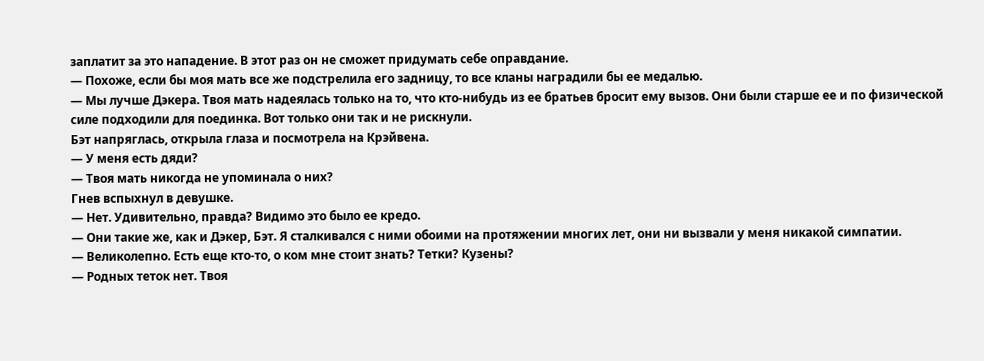заплатит за это нападение. В этот раз он не сможет придумать себе оправдание.
— Похоже, если бы моя мать все же подстрелила его задницу, то все кланы наградили бы ее медалью.
— Мы лучше Дэкера. Твоя мать надеялась только на то, что кто-нибудь из ее братьев бросит ему вызов. Они были старше ее и по физической силе подходили для поединка. Вот только они так и не рискнули.
Бэт напряглась, открыла глаза и посмотрела на Крэйвена.
— У меня есть дяди?
— Твоя мать никогда не упоминала о них?
Гнев вспыхнул в девушке.
— Нет. Удивительно, правда? Видимо это было ее кредо.
— Они такие же, как и Дэкер, Бэт. Я сталкивался с ними обоими на протяжении многих лет, они ни вызвали у меня никакой симпатии.
— Великолепно. Есть еще кто-то, о ком мне стоит знать? Тетки? Кузены?
— Родных теток нет. Твоя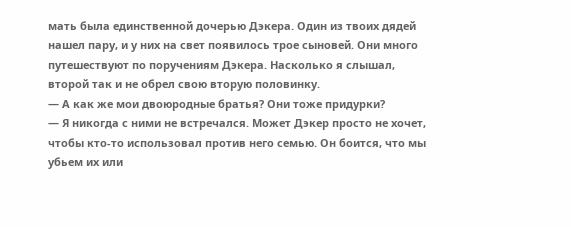мать была единственной дочерью Дэкера. Один из твоих дядей нашел пару, и у них на свет появилось трое сыновей. Они много путешествуют по поручениям Дэкера. Насколько я слышал, второй так и не обрел свою вторую половинку.
— А как же мои двоюродные братья? Они тоже придурки?
— Я никогда с ними не встречался. Может Дэкер просто не хочет, чтобы кто-то использовал против него семью. Он боится, что мы убьем их или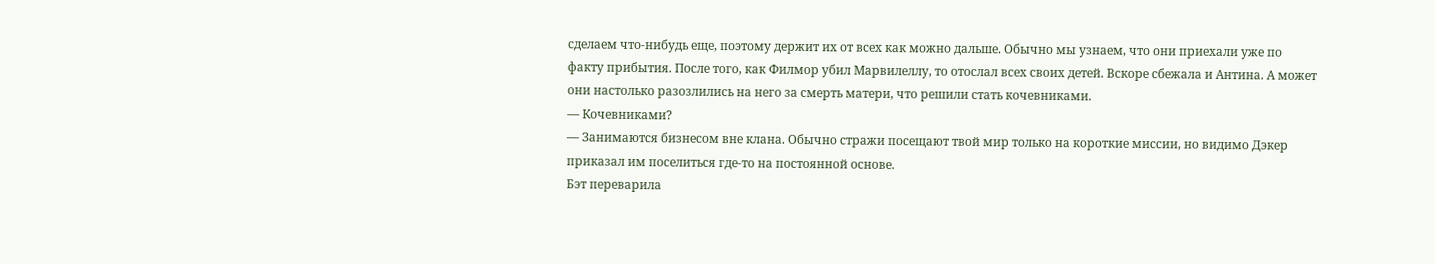сделаем что-нибудь еще, поэтому держит их от всех как можно дальше. Обычно мы узнаем, что они приехали уже по факту прибытия. После того, как Филмор убил Марвилеллу, то отослал всех своих детей. Вскоре сбежала и Антина. А может они настолько разозлились на него за смерть матери, что решили стать кочевниками.
— Кочевниками?
— Занимаются бизнесом вне клана. Обычно стражи посещают твой мир только на короткие миссии, но видимо Дэкер приказал им поселиться где-то на постоянной основе.
Бэт переварила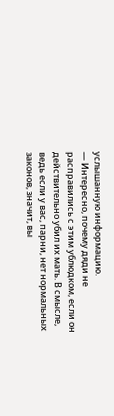услышанную информацию.
— Интересно, почему дяди не расправились с этим ублюдком, если он действительно убил их мать. В смысле, ведь если у вас, парни, нет нормальных законов, значит, вы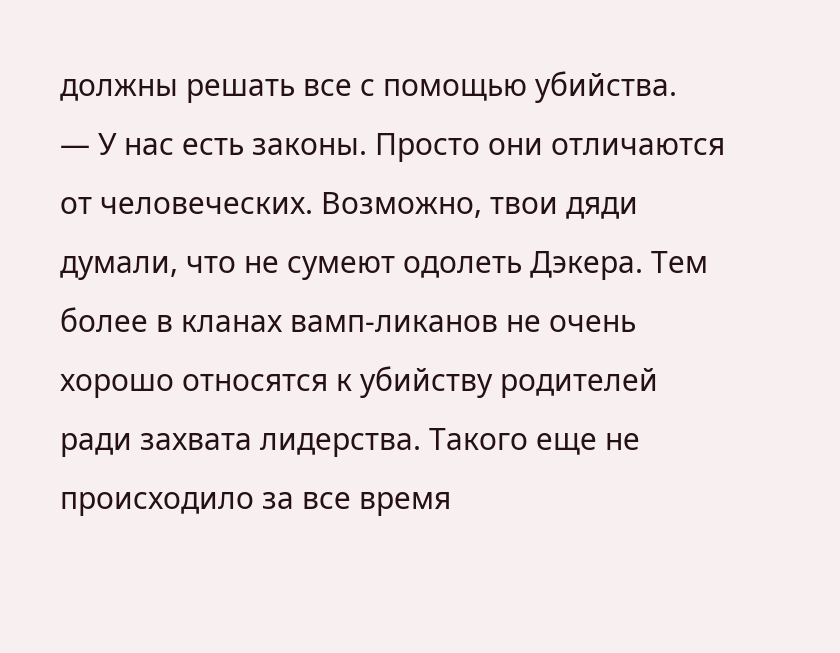должны решать все с помощью убийства.
— У нас есть законы. Просто они отличаются от человеческих. Возможно, твои дяди думали, что не сумеют одолеть Дэкера. Тем более в кланах вамп-ликанов не очень хорошо относятся к убийству родителей ради захвата лидерства. Такого еще не происходило за все время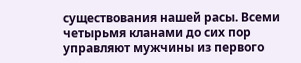существования нашей расы. Всеми четырьмя кланами до сих пор управляют мужчины из первого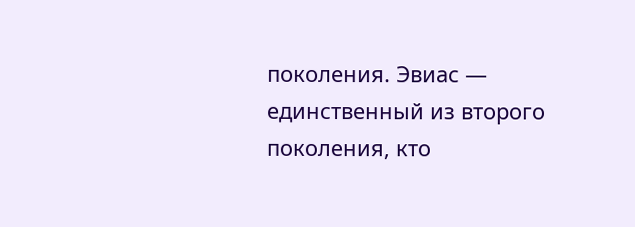поколения. Эвиас — единственный из второго поколения, кто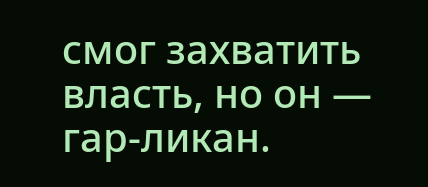смог захватить власть, но он — гар-ликан.